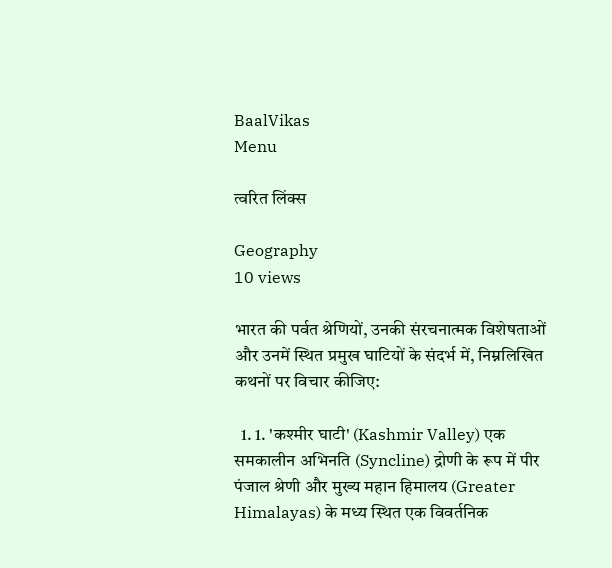BaalVikas
Menu

त्वरित लिंक्स

Geography
10 views

भारत की पर्वत श्रेणियों, उनकी संरचनात्मक विशेषताओं और उनमें स्थित प्रमुख घाटियों के संदर्भ में, निम्नलिखित कथनों पर विचार कीजिए:

  1. 1. 'कश्मीर घाटी' (Kashmir Valley) एक समकालीन अभिनति (Syncline) द्रोणी के रूप में पीर पंजाल श्रेणी और मुख्य महान हिमालय (Greater Himalayas) के मध्य स्थित एक विवर्तनिक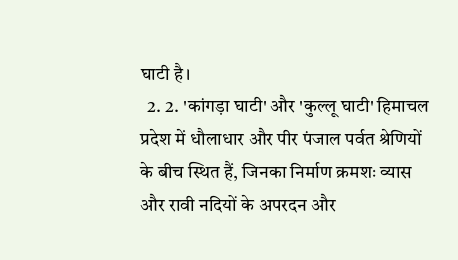घाटी है।
  2. 2. 'कांगड़ा घाटी' और 'कुल्लू घाटी' हिमाचल प्रदेश में धौलाधार और पीर पंजाल पर्वत श्रेणियों के बीच स्थित हैं, जिनका निर्माण क्रमशः व्यास और रावी नदियों के अपरदन और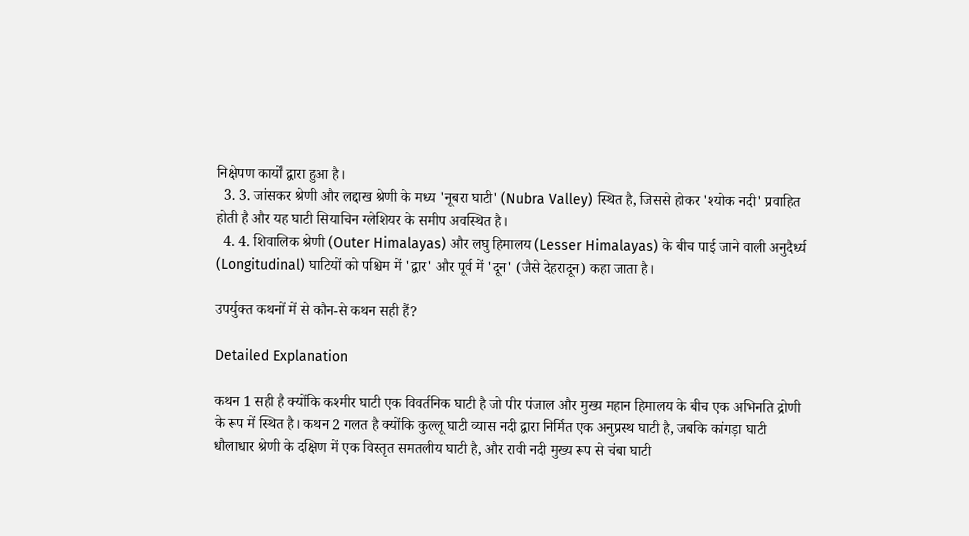निक्षेपण कार्यों द्वारा हुआ है।
  3. 3. जांसकर श्रेणी और लद्दाख श्रेणी के मध्य 'नूबरा घाटी' (Nubra Valley) स्थित है, जिससे होकर 'श्योक नदी' प्रवाहित होती है और यह घाटी सियाचिन ग्लेशियर के समीप अवस्थित है।
  4. 4. शिवालिक श्रेणी (Outer Himalayas) और लघु हिमालय (Lesser Himalayas) के बीच पाई जाने वाली अनुदैर्ध्य (Longitudinal) घाटियों को पश्चिम में 'द्वार' और पूर्व में 'दून' (जैसे देहरादून) कहा जाता है।

उपर्युक्त कथनों में से कौन-से कथन सही हैं?

Detailed Explanation

कथन 1 सही है क्योंकि कश्मीर घाटी एक विवर्तनिक घाटी है जो पीर पंजाल और मुख्य महान हिमालय के बीच एक अभिनति द्रोणी के रूप में स्थित है। कथन 2 गलत है क्योंकि कुल्लू घाटी व्यास नदी द्वारा निर्मित एक अनुप्रस्थ घाटी है, जबकि कांगड़ा घाटी धौलाधार श्रेणी के दक्षिण में एक विस्तृत समतलीय घाटी है, और रावी नदी मुख्य रूप से चंबा घाटी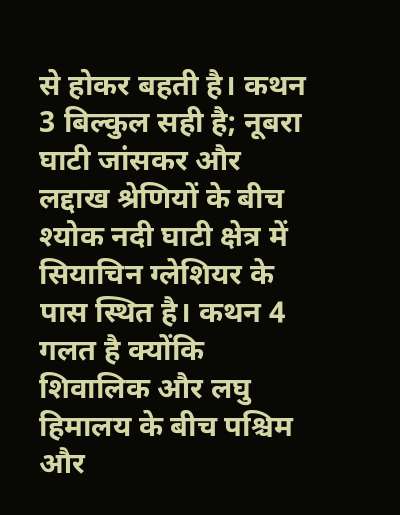से होकर बहती है। कथन 3 बिल्कुल सही है; नूबरा घाटी जांसकर और लद्दाख श्रेणियों के बीच श्योक नदी घाटी क्षेत्र में सियाचिन ग्लेशियर के पास स्थित है। कथन 4 गलत है क्योंकि शिवालिक और लघु हिमालय के बीच पश्चिम और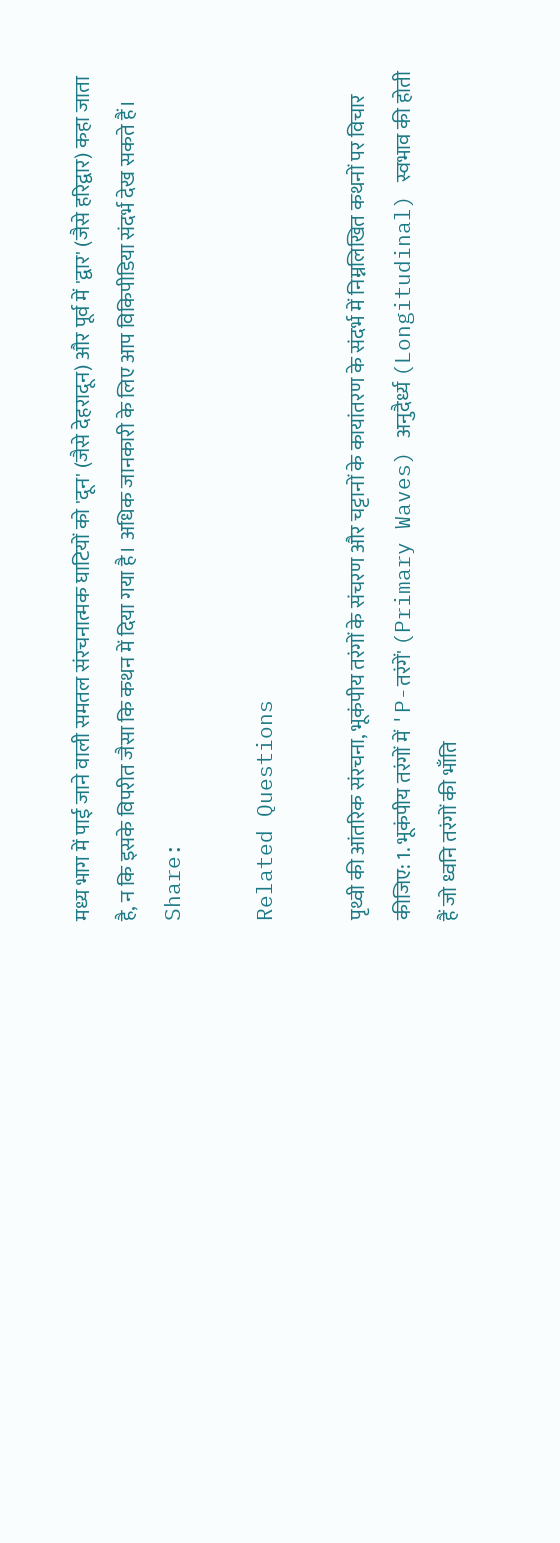मध्य भाग में पाई जाने वाली समतल संरचनात्मक घाटियों को 'दून' (जैसे देहरादून) और पूर्व में 'द्वार' (जैसे हरिद्वार) कहा जाता है, न कि इसके विपरीत जैसा कि कथन में दिया गया है। अधिक जानकारी के लिए आप विकिपीडिया संदर्भ देख सकते हैं।
Share:

Related Questions

पृथ्वी की आंतरिक संरचना, भूकंपीय तरंगों के संचरण और चट्टानों के कायांतरण के संदर्भ में निम्नलिखित कथनों पर विचार कीजिए: 1. भूकंपीय तरंगों में 'P-तरंगें' (Primary Waves) अनुदैर्ध्य (Longitudinal) स्वभाव की होती हैं जो ध्वनि तरंगों की भाँति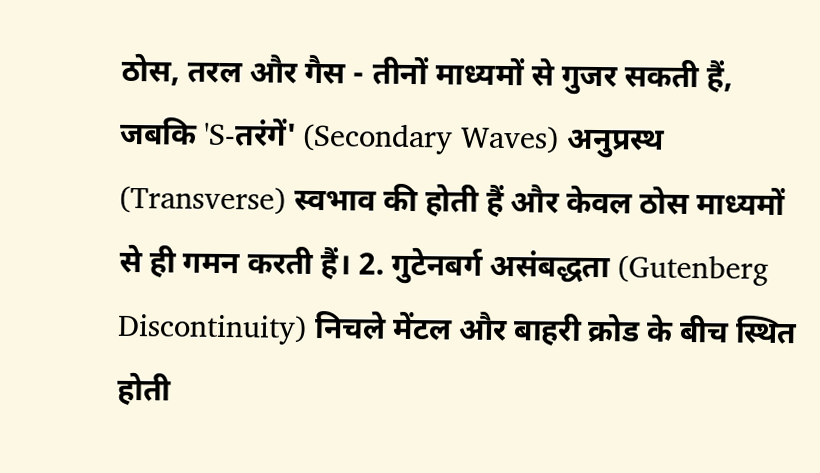ठोस, तरल और गैस - तीनों माध्यमों से गुजर सकती हैं, जबकि 'S-तरंगें' (Secondary Waves) अनुप्रस्थ (Transverse) स्वभाव की होती हैं और केवल ठोस माध्यमों से ही गमन करती हैं। 2. गुटेनबर्ग असंबद्धता (Gutenberg Discontinuity) निचले मेंटल और बाहरी क्रोड के बीच स्थित होती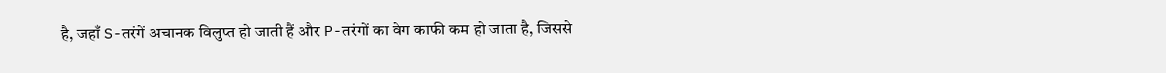है, जहाँ S-तरंगें अचानक विलुप्त हो जाती हैं और P-तरंगों का वेग काफी कम हो जाता है, जिससे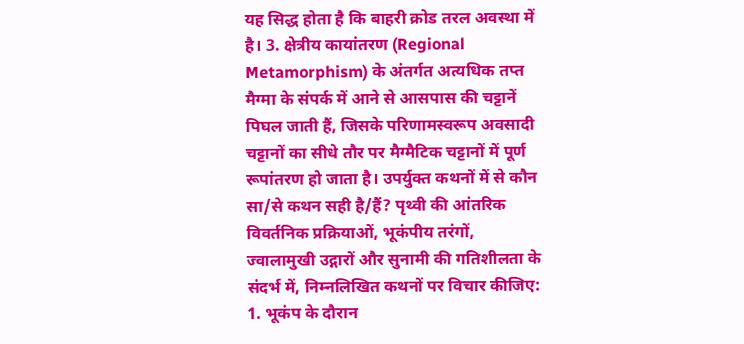यह सिद्ध होता है कि बाहरी क्रोड तरल अवस्था में है। 3. क्षेत्रीय कायांतरण (Regional Metamorphism) के अंतर्गत अत्यधिक तप्त मैग्मा के संपर्क में आने से आसपास की चट्टानें पिघल जाती हैं, जिसके परिणामस्वरूप अवसादी चट्टानों का सीधे तौर पर मैग्मैटिक चट्टानों में पूर्ण रूपांतरण हो जाता है। उपर्युक्त कथनों में से कौन सा/से कथन सही है/हैं? पृथ्वी की आंतरिक विवर्तनिक प्रक्रियाओं, भूकंपीय तरंगों, ज्वालामुखी उद्गारों और सुनामी की गतिशीलता के संदर्भ में, निम्नलिखित कथनों पर विचार कीजिए: 1. भूकंप के दौरान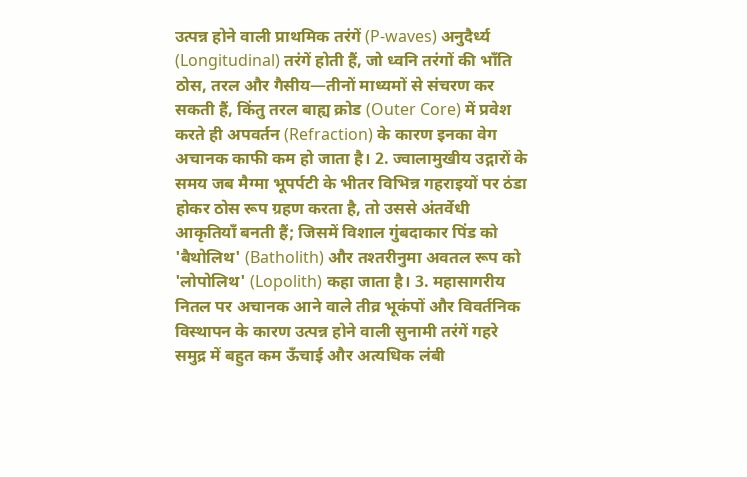उत्पन्न होने वाली प्राथमिक तरंगें (P-waves) अनुदैर्ध्य (Longitudinal) तरंगें होती हैं, जो ध्वनि तरंगों की भाँति ठोस, तरल और गैसीय—तीनों माध्यमों से संचरण कर सकती हैं, किंतु तरल बाह्य क्रोड (Outer Core) में प्रवेश करते ही अपवर्तन (Refraction) के कारण इनका वेग अचानक काफी कम हो जाता है। 2. ज्वालामुखीय उद्गारों के समय जब मैग्मा भूपर्पटी के भीतर विभिन्न गहराइयों पर ठंडा होकर ठोस रूप ग्रहण करता है, तो उससे अंतर्वेधी आकृतियाँ बनती हैं; जिसमें विशाल गुंबदाकार पिंड को 'बैथोलिथ' (Batholith) और तश्तरीनुमा अवतल रूप को 'लोपोलिथ' (Lopolith) कहा जाता है। 3. महासागरीय नितल पर अचानक आने वाले तीव्र भूकंपों और विवर्तनिक विस्थापन के कारण उत्पन्न होने वाली सुनामी तरंगें गहरे समुद्र में बहुत कम ऊँचाई और अत्यधिक लंबी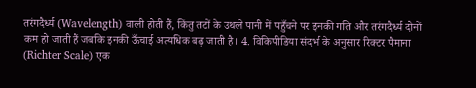तरंगदैर्ध्य (Wavelength) वाली होती हैं, किंतु तटों के उथले पानी में पहुँचने पर इनकी गति और तरंगदैर्ध्य दोनों कम हो जाती हैं जबकि इनकी ऊँचाई अत्यधिक बढ़ जाती है। 4. विकिपीडिया संदर्भ के अनुसार रिक्टर पैमाना (Richter Scale) एक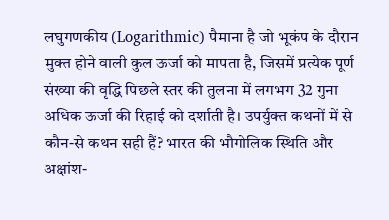लघुगणकीय (Logarithmic) पैमाना है जो भूकंप के दौरान मुक्त होने वाली कुल ऊर्जा को मापता है, जिसमें प्रत्येक पूर्ण संख्या की वृद्धि पिछले स्तर की तुलना में लगभग 32 गुना अधिक ऊर्जा की रिहाई को दर्शाती है। उपर्युक्त कथनों में से कौन-से कथन सही हैं? भारत की भौगोलिक स्थिति और अक्षांश-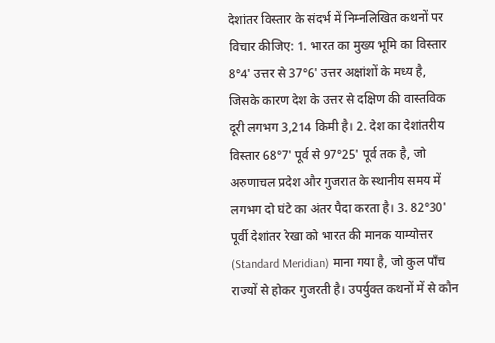देशांतर विस्तार के संदर्भ में निम्नलिखित कथनों पर विचार कीजिए: 1. भारत का मुख्य भूमि का विस्तार 8°4' उत्तर से 37°6' उत्तर अक्षांशों के मध्य है, जिसके कारण देश के उत्तर से दक्षिण की वास्तविक दूरी लगभग 3,214 किमी है। 2. देश का देशांतरीय विस्तार 68°7' पूर्व से 97°25' पूर्व तक है, जो अरुणाचल प्रदेश और गुजरात के स्थानीय समय में लगभग दो घंटे का अंतर पैदा करता है। 3. 82°30' पूर्वी देशांतर रेखा को भारत की मानक याम्योत्तर (Standard Meridian) माना गया है, जो कुल पाँच राज्यों से होकर गुजरती है। उपर्युक्त कथनों में से कौन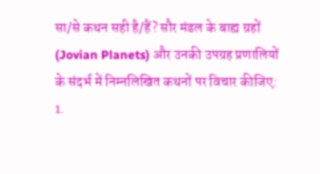सा/से कथन सही है/हैं? सौर मंडल के बाह्य ग्रहों (Jovian Planets) और उनकी उपग्रह प्रणालियों के संदर्भ में निम्नलिखित कथनों पर विचार कीजिए: 1.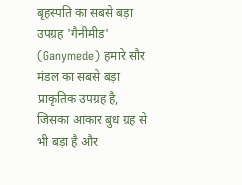बृहस्पति का सबसे बड़ा उपग्रह 'गैनीमीड' (Ganymede) हमारे सौर मंडल का सबसे बड़ा प्राकृतिक उपग्रह है, जिसका आकार बुध ग्रह से भी बड़ा है और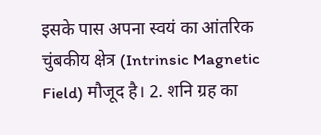इसके पास अपना स्वयं का आंतरिक चुंबकीय क्षेत्र (Intrinsic Magnetic Field) मौजूद है। 2. शनि ग्रह का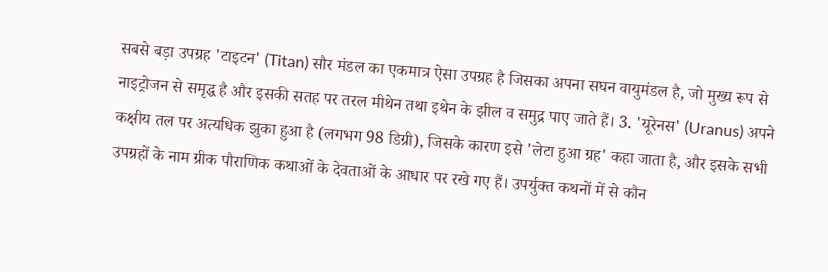सबसे बड़ा उपग्रह 'टाइटन' (Titan) सौर मंडल का एकमात्र ऐसा उपग्रह है जिसका अपना सघन वायुमंडल है, जो मुख्य रूप से नाइट्रोजन से समृद्ध है और इसकी सतह पर तरल मीथेन तथा इथेन के झील व समुद्र पाए जाते हैं। 3. 'यूरेनस' (Uranus) अपने कक्षीय तल पर अत्यधिक झुका हुआ है (लगभग 98 डिग्री), जिसके कारण इसे 'लेटा हुआ ग्रह' कहा जाता है, और इसके सभी उपग्रहों के नाम ग्रीक पौराणिक कथाओं के देवताओं के आधार पर रखे गए हैं। उपर्युक्त कथनों में से कौन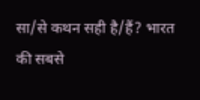सा/से कथन सही है/हैं? भारत की सबसे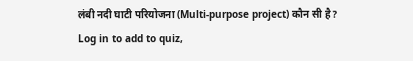लंबी नदी घाटी परियोजना (Multi-purpose project) कौन सी है?
Log in to add to quiz,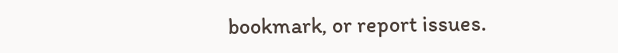bookmark, or report issues.